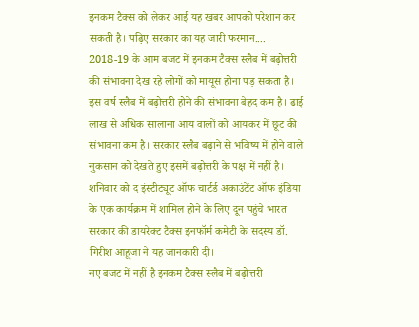इनकम टैक्स को लेकर आई यह खबर आपको परेशान कर सकती है। पढ़िए सरकार का यह जारी फरमान....
2018-19 के आम बजट में इनकम टैक्स स्लैब में बढ़ोत्तरी की संभावना देख रहे लोगों को मायूस होना पड़ सकता है। इस वर्ष स्लैब में बढ़ोत्तरी होने की संभावना बेहद कम है। ढाई लाख से अधिक सालाना आय वालों को आयकर में छूट की संभावना कम है। सरकार स्लैब बढ़ाने से भविष्य में होने वाले नुकसान को देखते हुए इसमें बढ़ोत्तरी के पक्ष में नहीं है।
शनिवार को द इंस्टीट्यूट ऑफ चार्टर्ड अकाउंटेंट ऑफ इंडिया के एक कार्यक्रम में शामिल होने के लिए दून पहुंचे भारत सरकार की डायरेक्ट टैक्स इनफॉर्म कमेटी के सदस्य डॉ. गिरीश आहूजा ने यह जानकारी दी।
नए बजट में नहीं है इनकम टैक्स स्लैब में बढ़ोत्तरी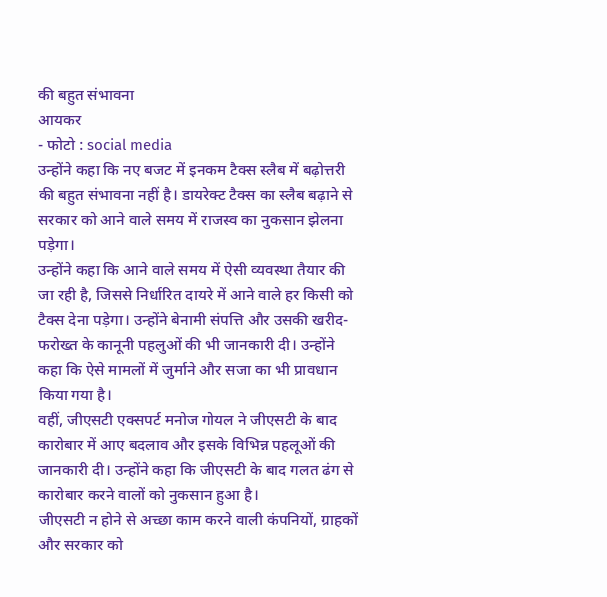की बहुत संभावना
आयकर
- फोटो : social media
उन्होंने कहा कि नए बजट में इनकम टैक्स स्लैब में बढ़ोत्तरी की बहुत संभावना नहीं है। डायरेक्ट टैक्स का स्लैब बढ़ाने से सरकार को आने वाले समय में राजस्व का नुकसान झेलना पड़ेगा।
उन्होंने कहा कि आने वाले समय में ऐसी व्यवस्था तैयार की जा रही है, जिससे निर्धारित दायरे में आने वाले हर किसी को टैक्स देना पड़ेगा। उन्होंने बेनामी संपत्ति और उसकी खरीद-फरोख्त के कानूनी पहलुओं की भी जानकारी दी। उन्होंने कहा कि ऐसे मामलों में जुर्माने और सजा का भी प्रावधान किया गया है।
वहीं, जीएसटी एक्सपर्ट मनोज गोयल ने जीएसटी के बाद कारोबार में आए बदलाव और इसके विभिन्न पहलूओं की जानकारी दी। उन्होंने कहा कि जीएसटी के बाद गलत ढंग से कारोबार करने वालों को नुकसान हुआ है।
जीएसटी न होने से अच्छा काम करने वाली कंपनियों, ग्राहकों और सरकार को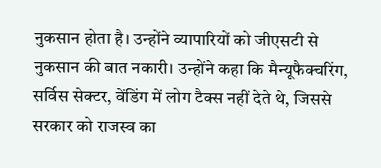नुकसान होता है। उन्होंने व्यापारियों को जीएसटी से नुकसान की बात नकारी। उन्होंने कहा कि मैन्यूफैक्चरिंग, सर्विस सेक्टर, वेंडिंग में लोग टैक्स नहीं देते थे, जिससे सरकार को राजस्व का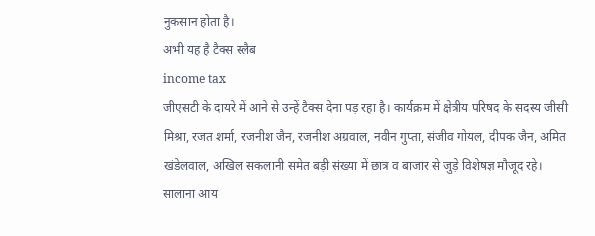नुकसान होता है।
अभी यह है टैक्स स्लैब
income tax
जीएसटी के दायरे में आने से उन्हें टैक्स देना पड़ रहा है। कार्यक्रम में क्षेत्रीय परिषद के सदस्य जीसी मिश्रा, रजत शर्मा, रजनीश जैन, रजनीश अग्रवाल, नवीन गुप्ता, संजीव गोयल, दीपक जैन, अमित खंडेलवाल, अखिल सकलानी समेत बड़ी संख्या में छात्र व बाजार से जुड़े विशेषज्ञ मौजूद रहे।
सालाना आय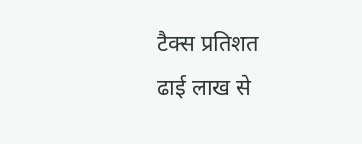टैक्स प्रतिशत
ढाई लाख से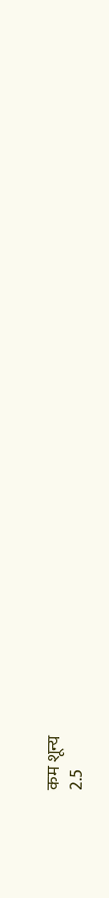कम शून्य
2.5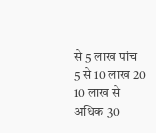से 5 लाख पांच
5 से 10 लाख 20
10 लाख से अधिक 30